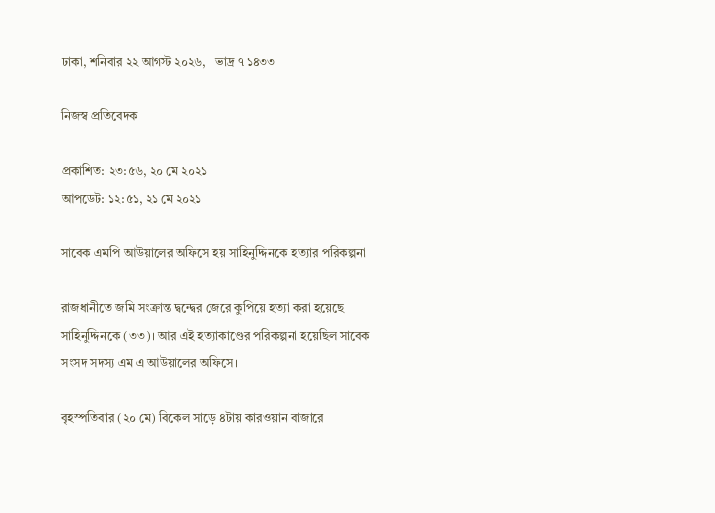ঢাকা, শনিবার ২২ আগস্ট ২০২৬,   ভাদ্র ৭ ১৪৩৩

নিজস্ব প্রতিবেদক

প্রকাশিত: ২৩:৫৬, ২০ মে ২০২১
আপডেট: ১২:৫১, ২১ মে ২০২১

সাবেক এমপি আউয়ালের অফিসে হয় সাহিনুদ্দিনকে হত্যার পরিকল্পনা

রাজধানীতে জমি সংক্রান্ত দ্বন্দ্বের জেরে কুপিয়ে হত্যা করা হয়েছে সাহিনুদ্দিনকে (৩৩)। আর এই হত্যাকাণ্ডের পরিকল্পনা হয়েছিল সাবেক সংসদ সদস্য এম এ আউয়ালের অফিসে।

বৃহস্পতিবার (২০ মে) বিকেল সাড়ে ৪টায় কারওয়ান বাজারে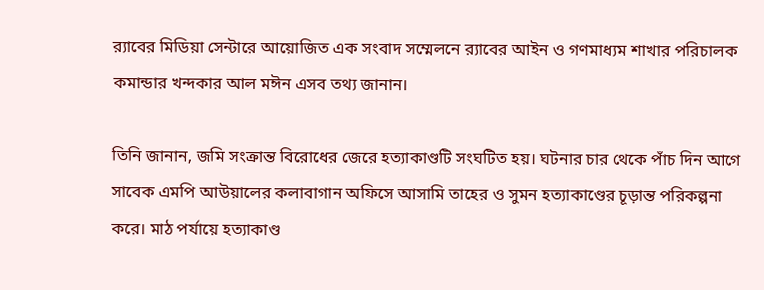র‌্যাবের মিডিয়া সেন্টারে আয়োজিত এক সংবাদ সম্মেলনে র‍্যাবের আইন ও গণমাধ্যম শাখার পরিচালক কমান্ডার খন্দকার আল মঈন এসব তথ্য জানান।

তিনি জানান, জমি সংক্রান্ত বিরোধের জেরে হত্যাকাণ্ডটি সংঘটিত হয়। ঘটনার চার থেকে পাঁচ দিন আগে সাবেক এমপি আউয়ালের কলাবাগান অফিসে আসামি তাহের ও সুমন হত্যাকাণ্ডের চূড়ান্ত পরিকল্পনা করে। মাঠ পর্যায়ে হত্যাকাণ্ড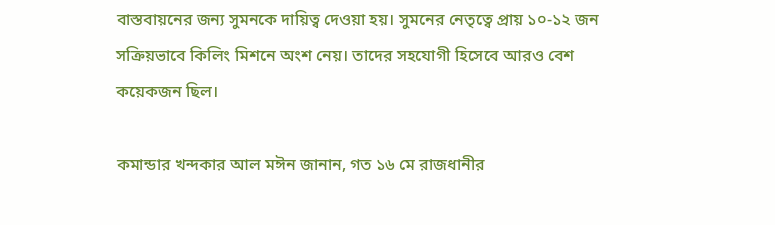বাস্তবায়নের জন্য সুমনকে দায়িত্ব দেওয়া হয়। সুমনের নেতৃত্বে প্রায় ১০-১২ জন সক্রিয়ভাবে কিলিং মিশনে অংশ নেয়। তাদের সহযোগী হিসেবে আরও বেশ কয়েকজন ছিল।

কমান্ডার খন্দকার আল মঈন জানান, গত ১৬ মে রাজধানীর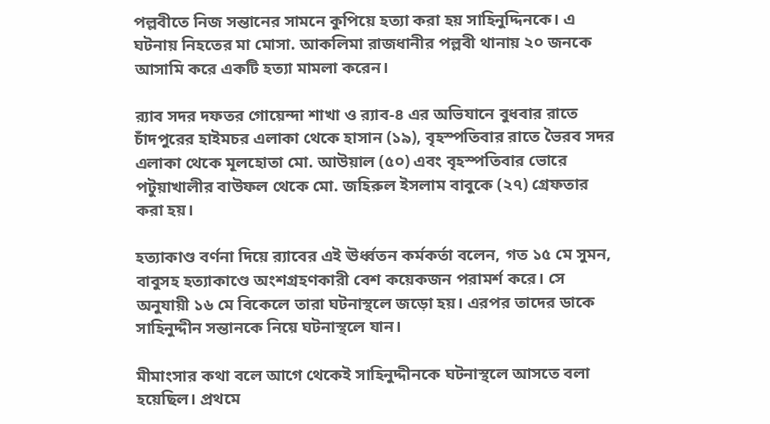পল্লবীতে নিজ সন্তানের সামনে কুপিয়ে হত্যা করা হয় সাহিনুদ্দিনকে। এ ঘটনায় নিহতের মা মোসা. আকলিমা রাজধানীর পল্লবী থানায় ২০ জনকে আসামি করে একটি হত্যা মামলা করেন।

র‌্যাব সদর দফতর গোয়েন্দা শাখা ও র‌্যাব-৪ এর অভিযানে বুধবার রাতে চাঁদপুরের হাইমচর এলাকা থেকে হাসান (১৯), বৃহস্পতিবার রাতে ভৈরব সদর এলাকা থেকে মূলহোতা মো. আউয়াল (৫০) এবং বৃহস্পতিবার ভোরে পটুয়াখালীর বাউফল থেকে মো. জহিরুল ইসলাম বাবুকে (২৭) গ্রেফতার করা হয়।

হত্যাকাণ্ড বর্ণনা দিয়ে র‍্যাবের এই ঊর্ধ্বতন কর্মকর্তা বলেন, গত ১৫ মে সুমন, বাবুসহ হত্যাকাণ্ডে অংশগ্রহণকারী বেশ কয়েকজন পরামর্শ করে। সে অনুযায়ী ১৬ মে বিকেলে তারা ঘটনাস্থলে জড়ো হয়। এরপর তাদের ডাকে সাহিনুদ্দীন সন্তানকে নিয়ে ঘটনাস্থলে যান।

মীমাংসার কথা বলে আগে থেকেই সাহিনুদ্দীনকে ঘটনাস্থলে আসতে বলা হয়েছিল। প্রথমে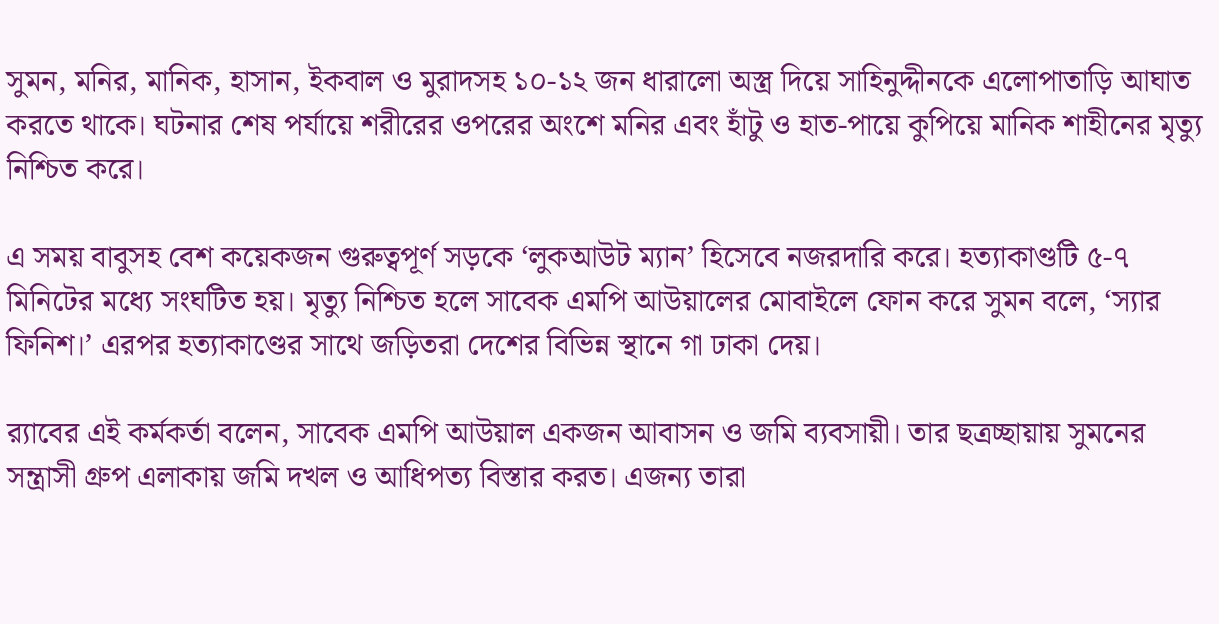সুমন, মনির, মানিক, হাসান, ইকবাল ও মুরাদসহ ১০-১২ জন ধারালো অস্ত্র দিয়ে সাহিনুদ্দীনকে এলোপাতাড়ি আঘাত করতে থাকে। ঘটনার শেষ পর্যায়ে শরীরের ওপরের অংশে মনির এবং হাঁটু ও হাত-পায়ে কুপিয়ে মানিক শাহীনের মৃত্যু নিশ্চিত করে।

এ সময় বাবুসহ বেশ কয়েকজন গুরুত্বপূর্ণ সড়কে ‘লুকআউট ম্যান’ হিসেবে নজরদারি করে। হত্যাকাণ্ডটি ৫-৭ মিনিটের মধ্যে সংঘটিত হয়। মৃত্যু নিশ্চিত হলে সাবেক এমপি আউয়ালের মোবাইলে ফোন করে সুমন বলে, ‘স্যার ফিনিশ।’ এরপর হত্যাকাণ্ডের সাথে জড়িতরা দেশের বিভিন্ন স্থানে গা ঢাকা দেয়।

র‍্যাবের এই কর্মকর্তা বলেন, সাবেক এমপি আউয়াল একজন আবাসন ও জমি ব্যবসায়ী। তার ছত্রচ্ছায়ায় সুমনের সন্ত্রাসী গ্রুপ এলাকায় জমি দখল ও আধিপত্য বিস্তার করত। এজন্য তারা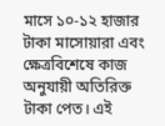মাসে ১০-১২ হাজার টাকা মাসোয়ারা এবং ক্ষেত্রবিশেষে কাজ অনুযায়ী অতিরিক্ত টাকা পেত। এই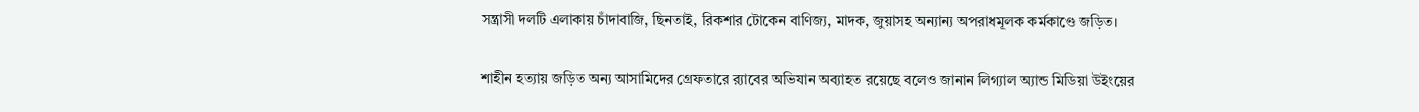সন্ত্রাসী দলটি এলাকায় চাঁদাবাজি, ছিনতাই, রিকশার টোকেন বাণিজ্য, মাদক, জুয়াসহ অন্যান্য অপরাধমূলক কর্মকাণ্ডে জড়িত।

শাহীন হত্যায় জড়িত অন্য আসামিদের গ্রেফতারে র‍্যাবের অভিযান অব্যাহত রয়েছে বলেও জানান লিগ্যাল অ্যান্ড মিডিয়া উইংয়ের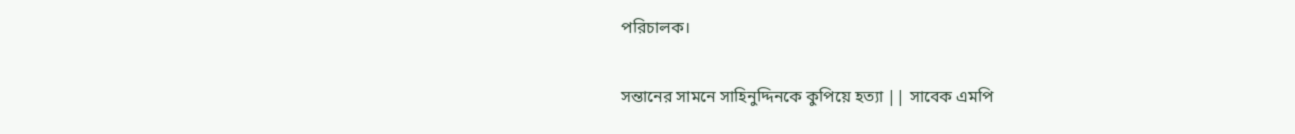পরিচালক।

সন্তানের সামনে সাহিনুদ্দিনকে কুপিয়ে হত্যা || সাবেক এমপি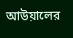আউয়ালের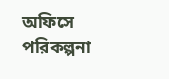অফিসে পরিকল্পনা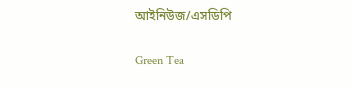আইনিউজ/এসডিপি

Green Tea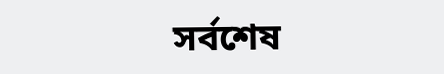সর্বশেষ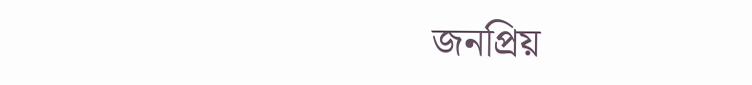জনপ্রিয়